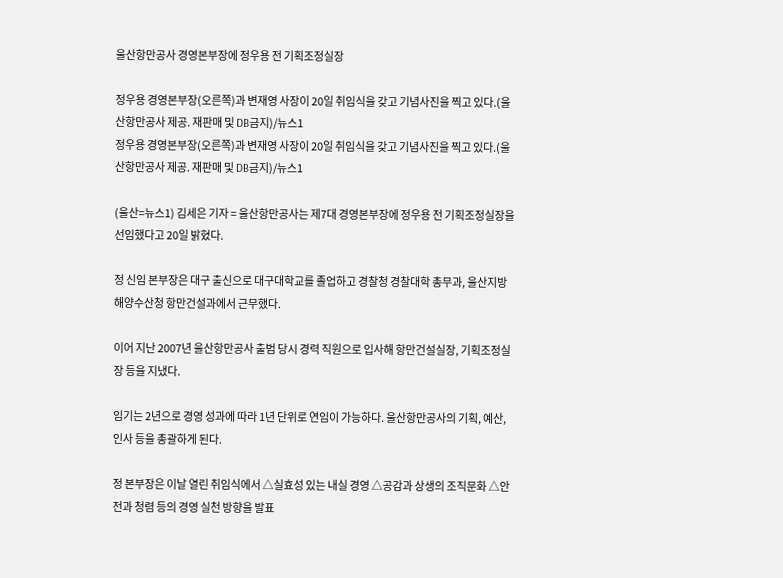울산항만공사 경영본부장에 정우용 전 기획조정실장

정우용 경영본부장(오른쪽)과 변재영 사장이 20일 취임식을 갖고 기념사진을 찍고 있다.(울산항만공사 제공. 재판매 및 DB금지)/뉴스1
정우용 경영본부장(오른쪽)과 변재영 사장이 20일 취임식을 갖고 기념사진을 찍고 있다.(울산항만공사 제공. 재판매 및 DB금지)/뉴스1

(울산=뉴스1) 김세은 기자 = 울산항만공사는 제7대 경영본부장에 정우용 전 기획조정실장을 선임했다고 20일 밝혔다.

정 신임 본부장은 대구 출신으로 대구대학교를 졸업하고 경찰청 경찰대학 총무과, 울산지방해양수산청 항만건설과에서 근무했다.

이어 지난 2007년 울산항만공사 출범 당시 경력 직원으로 입사해 항만건설실장, 기획조정실장 등을 지냈다.

임기는 2년으로 경영 성과에 따라 1년 단위로 연임이 가능하다. 울산항만공사의 기획, 예산, 인사 등을 총괄하게 된다.

정 본부장은 이날 열린 취임식에서 △실효성 있는 내실 경영 △공감과 상생의 조직문화 △안전과 청렴 등의 경영 실천 방향을 발표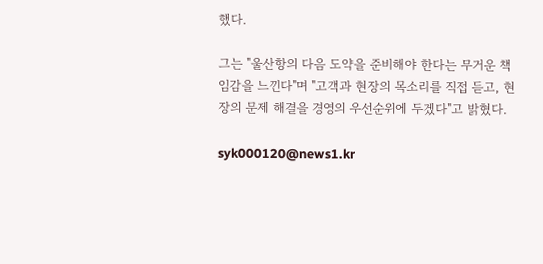했다.

그는 "울산항의 다음 도약을 준비해야 한다는 무거운 책임감을 느낀다"며 "고객과 현장의 목소리를 직접 듣고, 현장의 문제 해결을 경영의 우선순위에 두겠다"고 밝혔다.

syk000120@news1.kr